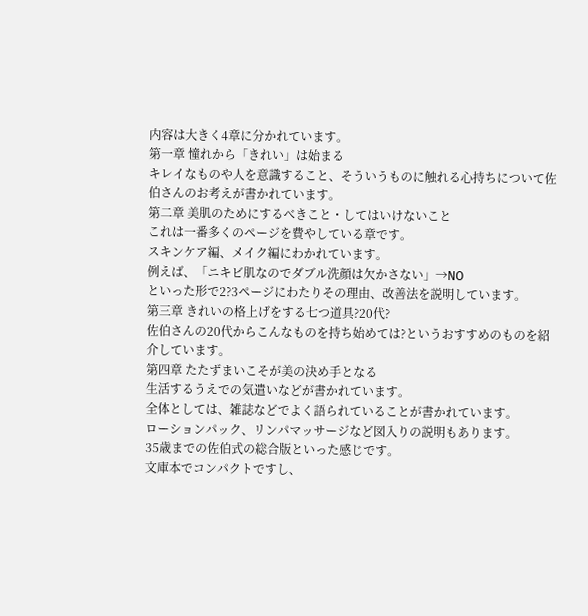内容は大きく4章に分かれています。
第一章 憧れから「きれい」は始まる
キレイなものや人を意識すること、そういうものに触れる心持ちについて佐伯さんのお考えが書かれています。
第二章 美肌のためにするべきこと・してはいけないこと
これは一番多くのページを費やしている章です。
スキンケア編、メイク編にわかれています。
例えば、「ニキビ肌なのでダブル洗顔は欠かさない」→NO
といった形で2?3ページにわたりその理由、改善法を説明しています。
第三章 きれいの格上げをする七つ道具?20代?
佐伯さんの20代からこんなものを持ち始めては?というおすすめのものを紹介しています。
第四章 たたずまいこそが美の決め手となる
生活するうえでの気遣いなどが書かれています。
全体としては、雑誌などでよく語られていることが書かれています。
ローションパック、リンパマッサージなど図入りの説明もあります。
35歳までの佐伯式の総合版といった感じです。
文庫本でコンパクトですし、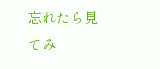忘れたら見てみ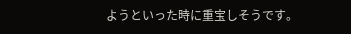ようといった時に重宝しそうです。